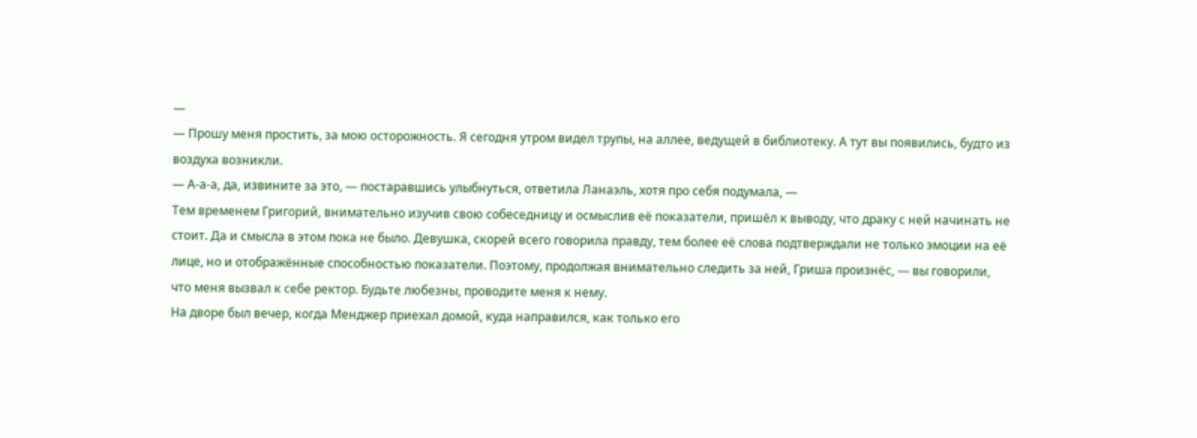—
— Прошу меня простить, за мою осторожность. Я сегодня утром видел трупы, на аллее, ведущей в библиотеку. А тут вы появились, будто из воздуха возникли.
— А-а-а, да, извините за это, — постаравшись улыбнуться, ответила Ланаэль, хотя про себя подумала, —
Тем временем Григорий, внимательно изучив свою собеседницу и осмыслив её показатели, пришёл к выводу, что драку с ней начинать не стоит. Да и смысла в этом пока не было. Девушка, скорей всего говорила правду, тем более её слова подтверждали не только эмоции на её лице, но и отображённые способностью показатели. Поэтому, продолжая внимательно следить за ней, Гриша произнёс, — вы говорили, что меня вызвал к себе ректор. Будьте любезны, проводите меня к нему.
На дворе был вечер, когда Менджер приехал домой, куда направился, как только его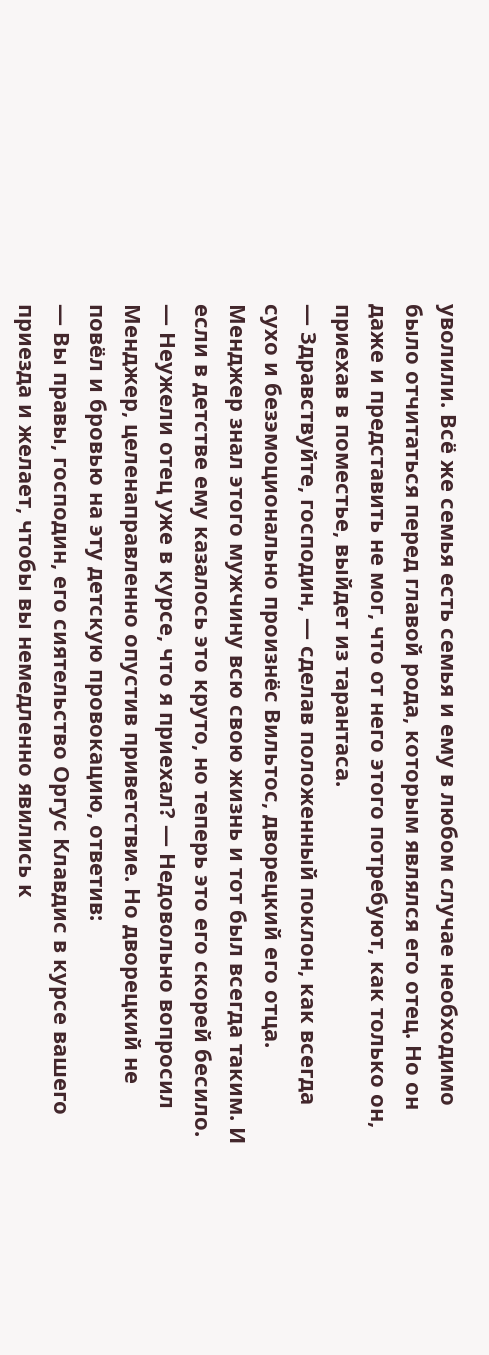уволили. Всё же семья есть семья и ему в любом случае необходимо было отчитаться перед главой рода, которым являлся его отец. Но он даже и представить не мог, что от него этого потребуют, как только он, приехав в поместье, выйдет из тарантаса.
— Здравствуйте, господин, — сделав положенный поклон, как всегда сухо и безэмоционально произнёс Вильтос, дворецкий его отца. Менджер знал этого мужчину всю свою жизнь и тот был всегда таким. И если в детстве ему казалось это круто, но теперь это его скорей бесило.
— Неужели отец уже в курсе, что я приехал? — Недовольно вопросил Менджер, целенаправленно опустив приветствие. Но дворецкий не повёл и бровью на эту детскую провокацию, ответив:
— Вы правы, господин, его сиятельство Оргус Клавдис в курсе вашего приезда и желает, чтобы вы немедленно явились к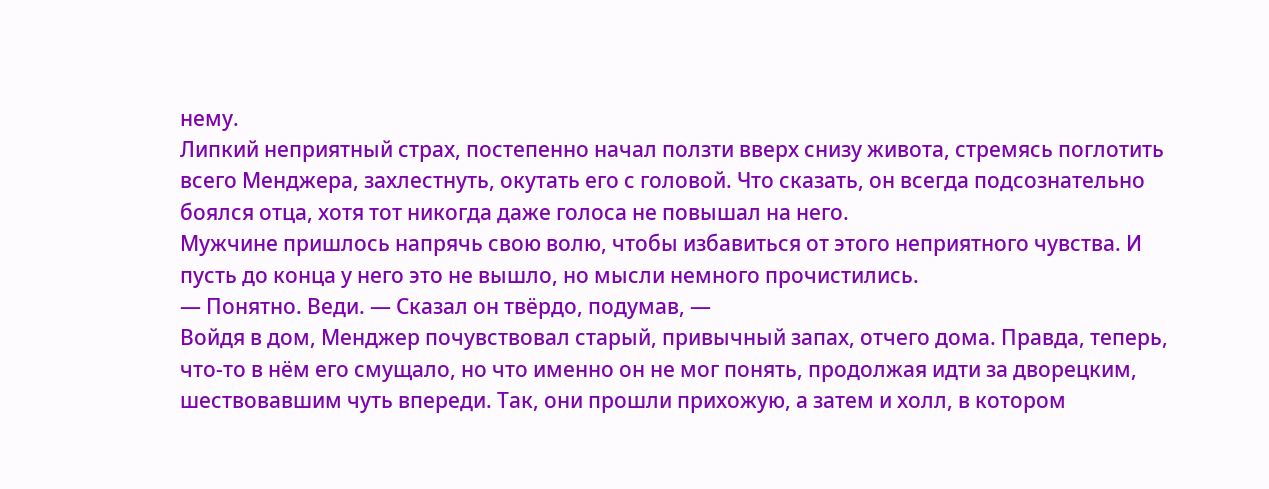нему.
Липкий неприятный страх, постепенно начал ползти вверх снизу живота, стремясь поглотить всего Менджера, захлестнуть, окутать его с головой. Что сказать, он всегда подсознательно боялся отца, хотя тот никогда даже голоса не повышал на него.
Мужчине пришлось напрячь свою волю, чтобы избавиться от этого неприятного чувства. И пусть до конца у него это не вышло, но мысли немного прочистились.
— Понятно. Веди. — Сказал он твёрдо, подумав, —
Войдя в дом, Менджер почувствовал старый, привычный запах, отчего дома. Правда, теперь, что-то в нём его смущало, но что именно он не мог понять, продолжая идти за дворецким, шествовавшим чуть впереди. Так, они прошли прихожую, а затем и холл, в котором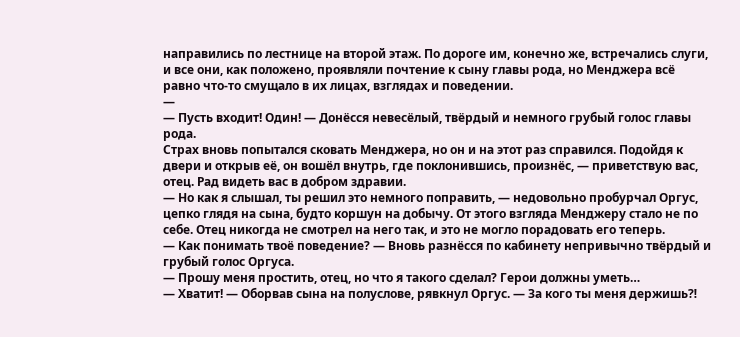направились по лестнице на второй этаж. По дороге им, конечно же, встречались слуги, и все они, как положено, проявляли почтение к сыну главы рода, но Менджера всё равно что-то смущало в их лицах, взглядах и поведении.
—
— Пусть входит! Один! — Донёсся невесёлый, твёрдый и немного грубый голос главы рода.
Страх вновь попытался сковать Менджера, но он и на этот раз справился. Подойдя к двери и открыв её, он вошёл внутрь, где поклонившись, произнёс, — приветствую вас, отец. Рад видеть вас в добром здравии.
— Но как я слышал, ты решил это немного поправить, — недовольно пробурчал Оргус, цепко глядя на сына, будто коршун на добычу. От этого взгляда Менджеру стало не по себе. Отец никогда не смотрел на него так, и это не могло порадовать его теперь.
— Как понимать твоё поведение? — Вновь разнёсся по кабинету непривычно твёрдый и грубый голос Оргуса.
— Прошу меня простить, отец, но что я такого сделал? Герои должны уметь…
— Хватит! — Оборвав сына на полуслове, рявкнул Оргус. — За кого ты меня держишь⁈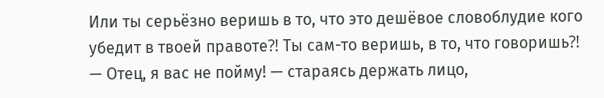Или ты серьёзно веришь в то, что это дешёвое словоблудие кого убедит в твоей правоте⁈ Ты сам-то веришь, в то, что говоришь⁈
— Отец, я вас не пойму! — стараясь держать лицо,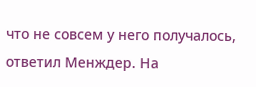что не совсем у него получалось, ответил Менждер. На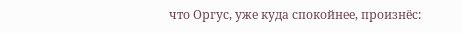что Оргус, уже куда спокойнее, произнёс: